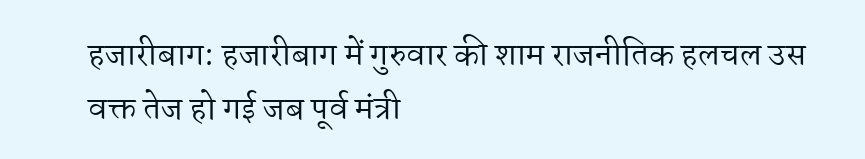हजारीबाग: हजारीबाग में गुरुवार की शाम राजनीतिक हलचल उस वक्त तेज हो गई जब पूर्व मंत्री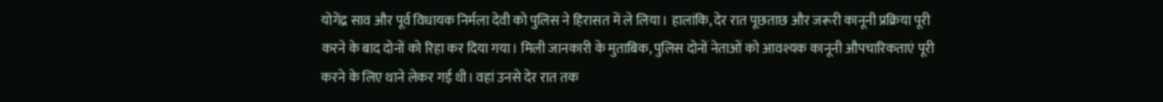योगेंद्र साव और पूर्व विधायक निर्मला देवी को पुलिस ने हिरासत में ले लिया। हालांकि, देर रात पूछताछ और जरूरी कानूनी प्रक्रिया पूरी करने के बाद दोनों को रिहा कर दिया गया। मिली जानकारी के मुताबिक, पुलिस दोनों नेताओं को आवश्यक कानूनी औपचारिकताएं पूरी करने के लिए थाने लेकर गई थी। वहां उनसे देर रात तक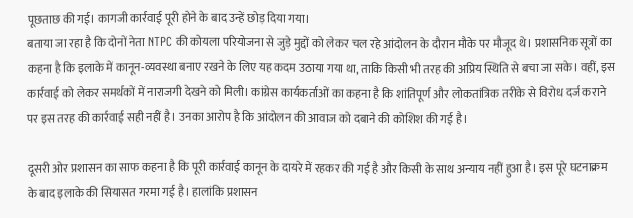पूछताछ की गई। कागजी कार्रवाई पूरी होने के बाद उन्हें छोड़ दिया गया।
बताया जा रहा है कि दोनों नेता NTPC की कोयला परियोजना से जुड़े मुद्दों को लेकर चल रहे आंदोलन के दौरान मौके पर मौजूद थे। प्रशासनिक सूत्रों का कहना है कि इलाके में कानून-व्यवस्था बनाए रखने के लिए यह कदम उठाया गया था, ताकि किसी भी तरह की अप्रिय स्थिति से बचा जा सके। वहीं, इस कार्रवाई को लेकर समर्थकों में नाराजगी देखने को मिली। कांग्रेस कार्यकर्ताओं का कहना है कि शांतिपूर्ण और लोकतांत्रिक तरीके से विरोध दर्ज कराने पर इस तरह की कार्रवाई सही नहीं है। उनका आरोप है कि आंदोलन की आवाज को दबाने की कोशिश की गई है।

दूसरी ओर प्रशासन का साफ कहना है कि पूरी कार्रवाई कानून के दायरे में रहकर की गई है और किसी के साथ अन्याय नहीं हुआ है। इस पूरे घटनाक्रम के बाद इलाके की सियासत गरमा गई है। हालांकि प्रशासन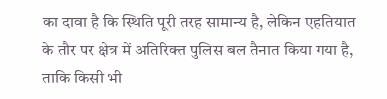का दावा है कि स्थिति पूरी तरह सामान्य है, लेकिन एहतियात के तौर पर क्षेत्र में अतिरिक्त पुलिस बल तैनात किया गया है, ताकि किसी भी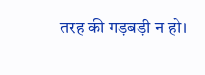तरह की गड़बड़ी न हो।